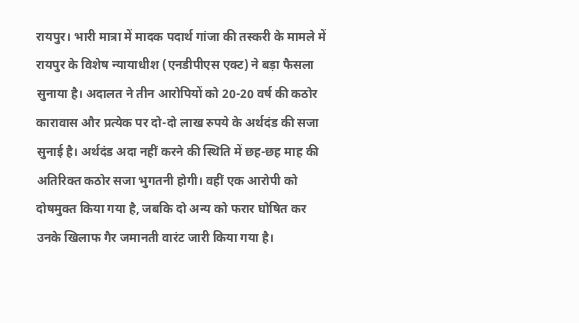रायपुर। भारी मात्रा में मादक पदार्थ गांजा की तस्करी के मामले में रायपुर के विशेष न्यायाधीश (एनडीपीएस एक्ट) ने बड़ा फैसला सुनाया है। अदालत ने तीन आरोपियों को 20-20 वर्ष की कठोर कारावास और प्रत्येक पर दो-दो लाख रुपये के अर्थदंड की सजा सुनाई है। अर्थदंड अदा नहीं करने की स्थिति में छह-छह माह की अतिरिक्त कठोर सजा भुगतनी होगी। वहीं एक आरोपी को दोषमुक्त किया गया है, जबकि दो अन्य को फरार घोषित कर उनके खिलाफ गैर जमानती वारंट जारी किया गया है।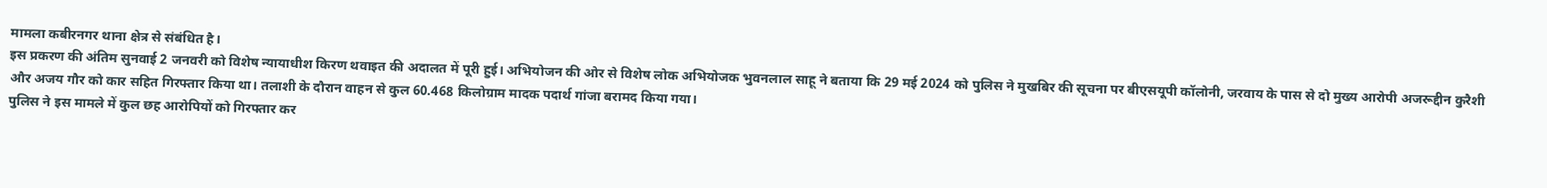मामला कबीरनगर थाना क्षेत्र से संबंधित है।
इस प्रकरण की अंतिम सुनवाई 2 जनवरी को विशेष न्यायाधीश किरण थवाइत की अदालत में पूरी हुई। अभियोजन की ओर से विशेष लोक अभियोजक भुवनलाल साहू ने बताया कि 29 मई 2024 को पुलिस ने मुखबिर की सूचना पर बीएसयूपी कॉलोनी, जरवाय के पास से दो मुख्य आरोपी अजरूद्दीन कुरैशी और अजय गौर को कार सहित गिरफ्तार किया था। तलाशी के दौरान वाहन से कुल 60.468 किलोग्राम मादक पदार्थ गांजा बरामद किया गया।
पुलिस ने इस मामले में कुल छह आरोपियों को गिरफ्तार कर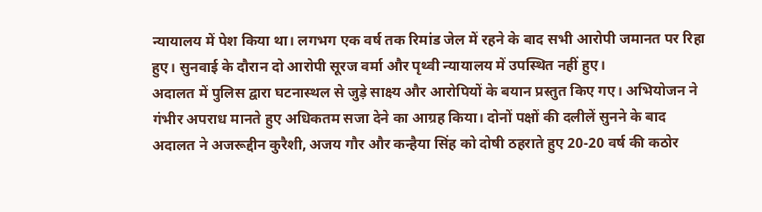न्यायालय में पेश किया था। लगभग एक वर्ष तक रिमांड जेल में रहने के बाद सभी आरोपी जमानत पर रिहा हुए। सुनवाई के दौरान दो आरोपी सूरज वर्मा और पृथ्वी न्यायालय में उपस्थित नहीं हुए।
अदालत में पुलिस द्वारा घटनास्थल से जुड़े साक्ष्य और आरोपियों के बयान प्रस्तुत किए गए। अभियोजन ने गंभीर अपराध मानते हुए अधिकतम सजा देने का आग्रह किया। दोनों पक्षों की दलीलें सुनने के बाद अदालत ने अजरूद्दीन कुरैशी, अजय गौर और कन्हैया सिंह को दोषी ठहराते हुए 20-20 वर्ष की कठोर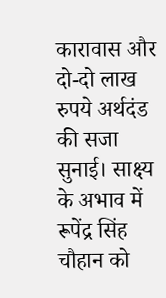कारावास और दो-दो लाख रुपये अर्थदंड की सजा सुनाई। साक्ष्य के अभाव में रूपेंद्र सिंह चौहान को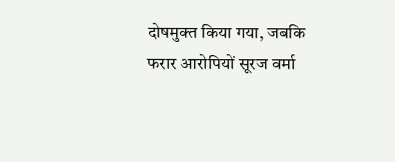दोषमुक्त किया गया, जबकि फरार आरोपियों सूरज वर्मा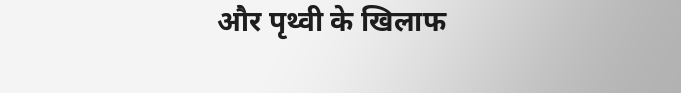और पृथ्वी के खिलाफ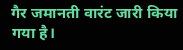गैर जमानती वारंट जारी किया गया है।